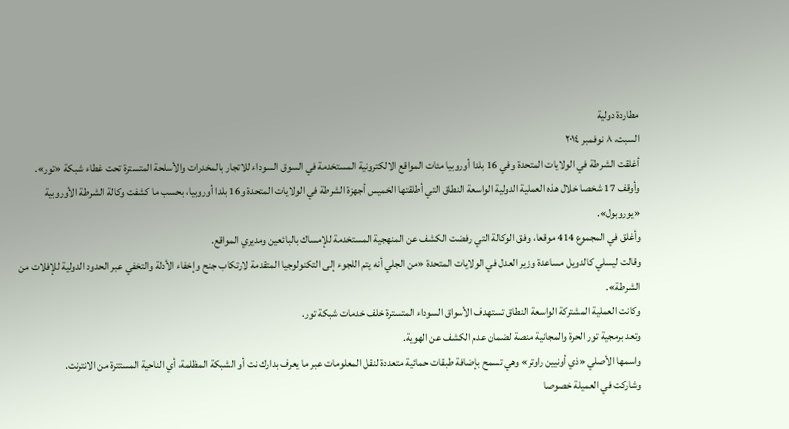مطاردة دولية
السبت، ٨ نوفمبر ٢٠١٤
أغلقت الشرطة في الولايات المتحدة وفي 16 بلدا أوروبيا مئات المواقع الالكترونية المستخدمة في السوق السوداء للاتجار بالمخدرات والأسلحة المتسترة تحت غطاء شبكة «تور».
وأوقف 17 شخصا خلال هذه العملية الدولية الواسعة النطاق التي أطلقتها الخميس أجهزة الشرطة في الولايات المتحدة و16 بلدا أوروبيا، بحسب ما كشفت وكالة الشرطة الأوروبية «يوروبول».
وأغلق في المجموع 414 موقعا، وفق الوكالة التي رفضت الكشف عن المنهجية المستخدمة للإمساك بالبائعين ومديري المواقع.
وقالت ليسلي كالدويل مساعدة وزير العدل في الولايات المتحدة «من الجلي أنه يتم اللجوء إلى التكنولوجيا المتقدمة لارتكاب جنح وإخفاء الأدلة والتخفي عبر الحدود الدولية للإفلات من الشرطة».
وكانت العملية المشتركة الواسعة النطاق تستهدف الأسواق السوداء المتسترة خلف خدمات شبكة تور.
وتعد برمجية تور الحرة والمجانية منصة لضمان عدم الكشف عن الهوية.
واسمها الأصلي «ذي أونيين راوتر» وهي تسمح بإضافة طبقات حمائية متعددة لنقل المعلومات عبر ما يعرف بدارك نت أو الشبكة المظلمة، أي الناحية المستترة من الانترنت.
وشاركت في العميلة خصوصا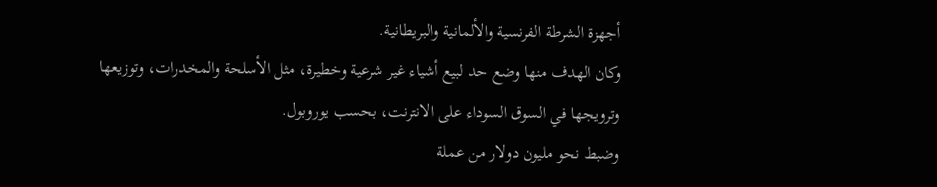أجهزة الشرطة الفرنسية والألمانية والبريطانية.
وكان الهدف منها وضع حد لبيع أشياء غير شرعية وخطيرة، مثل الأسلحة والمخدرات، وتوزيعها وترويجها في السوق السوداء على الانترنت، بحسب يوروبول.
وضبط نحو مليون دولار من عملة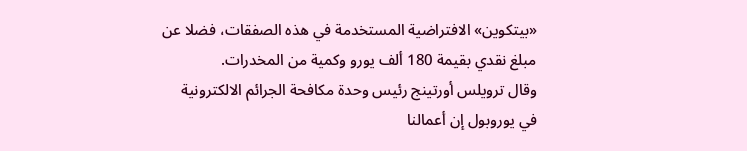«بيتكوين» الافتراضية المستخدمة في هذه الصفقات، فضلا عن مبلغ نقدي بقيمة 180 ألف يورو وكمية من المخدرات.
وقال ترويلس أورتينج رئيس وحدة مكافحة الجرائم الالكترونية في يوروبول إن أعمالنا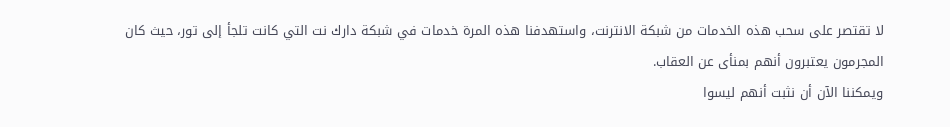لا تقتصر على سحب هذه الخدمات من شبكة الانترنت، واستهدفنا هذه المرة خدمات في شبكة دارك نت التي كانت تلجأ إلى تور، حيث كان المجرمون يعتبرون أنهم بمنأى عن العقاب.
ويمكننا الآن أن نثبت أنهم ليسوا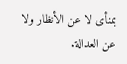بمنأى لا عن الأنظار ولا عن العدالة.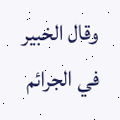وقال الخبير في الجرائم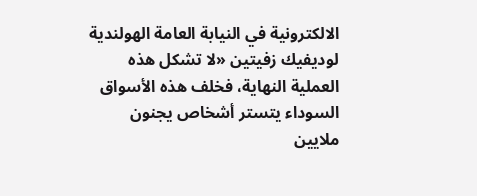الالكترونية في النيابة العامة الهولندية لوديفيك زفيتين «لا تشكل هذه العملية النهاية، فخلف هذه الأسواق السوداء يتستر أشخاص يجنون ملايين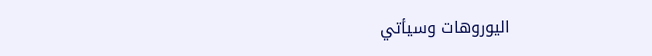اليوروهات وسيأتي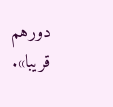دورهم قريبا».